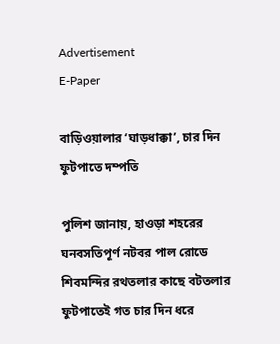Advertisement
E-Paper

বাড়িওয়ালার ‘ঘাড়ধাক্কা’, চার দিন ফুটপাতে দম্পতি

পুলিশ জানায়, হাওড়া শহরের ঘনবসতিপূর্ণ নটবর পাল রোডে শিবমন্দির রথতলার কাছে বটতলার ফুটপাতেই গত চার দিন ধরে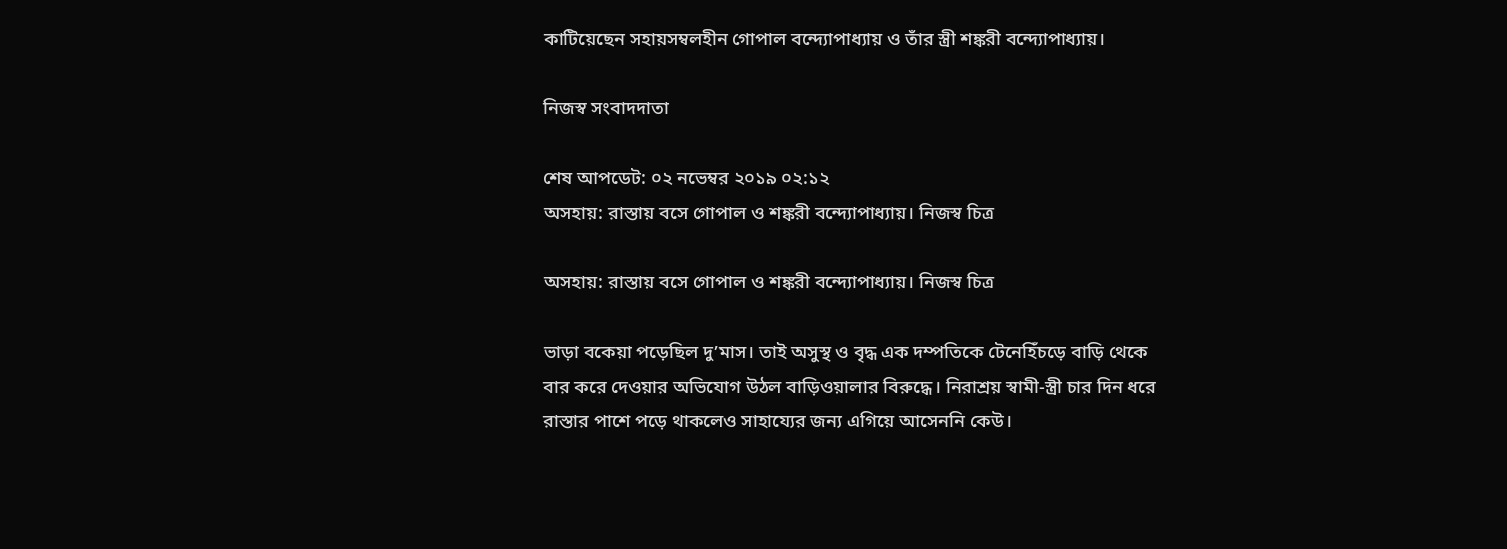কাটিয়েছেন সহায়সম্বলহীন গোপাল বন্দ্যোপাধ্যায় ও তাঁর স্ত্রী শঙ্করী বন্দ্যোপাধ্যায়।

নিজস্ব সংবাদদাতা

শেষ আপডেট: ০২ নভেম্বর ২০১৯ ০২:১২
অসহায়: রাস্তায় বসে গোপাল ও শঙ্করী বন্দ্যোপাধ্যায়। নিজস্ব চিত্র

অসহায়: রাস্তায় বসে গোপাল ও শঙ্করী বন্দ্যোপাধ্যায়। নিজস্ব চিত্র

ভাড়া বকেয়া পড়েছিল দু’মাস। তাই অসুস্থ ও বৃদ্ধ এক দম্পতিকে টেনেহিঁচড়ে বাড়ি থেকে বার করে দেওয়ার অভিযোগ উঠল বাড়িওয়ালার বিরুদ্ধে। নিরাশ্রয় স্বামী-স্ত্রী চার দিন ধরে রাস্তার পাশে পড়ে থাকলেও সাহায্যের জন্য এগিয়ে আসেননি কেউ।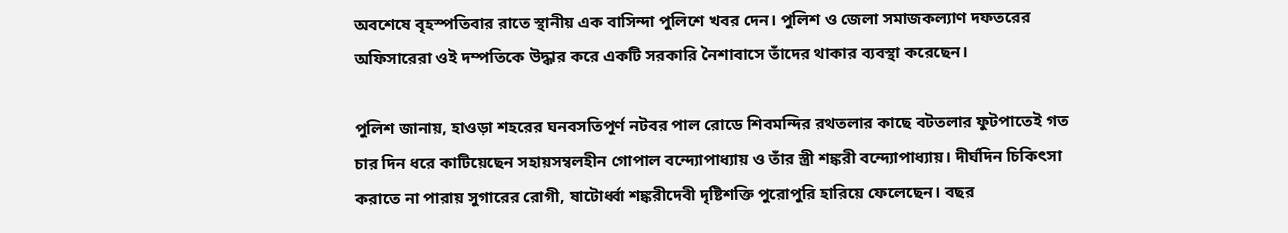অবশেষে বৃহস্পতিবার রাতে স্থানীয় এক বাসিন্দা পুলিশে খবর দেন। পুলিশ ও জেলা সমাজকল্যাণ দফতরের অফিসারেরা ওই দম্পতিকে উদ্ধার করে একটি সরকারি নৈশাবাসে তাঁদের থাকার ব্যবস্থা করেছেন।

পুলিশ জানায়, হাওড়া শহরের ঘনবসতিপূর্ণ নটবর পাল রোডে শিবমন্দির রথতলার কাছে বটতলার ফুটপাতেই গত চার দিন ধরে কাটিয়েছেন সহায়সম্বলহীন গোপাল বন্দ্যোপাধ্যায় ও তাঁর স্ত্রী শঙ্করী বন্দ্যোপাধ্যায়। দীর্ঘদিন চিকিৎসা করাতে না পারায় সুগারের রোগী, ষাটোর্ধ্বা শঙ্করীদেবী দৃষ্টিশক্তি পুরোপুরি হারিয়ে ফেলেছেন। বছর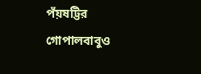পঁয়ষট্টির গোপালবাবুও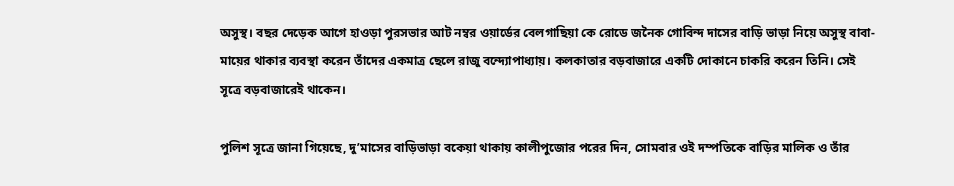অসুস্থ। বছর দেড়েক আগে হাওড়া পুরসভার আট নম্বর ওয়ার্ডের বেলগাছিয়া কে রোডে জনৈক গোবিন্দ দাসের বাড়ি ভাড়া নিয়ে অসুস্থ বাবা-মায়ের থাকার ব্যবস্থা করেন তাঁদের একমাত্র ছেলে রাজু বন্দ্যোপাধ্যায়। কলকাতার বড়বাজারে একটি দোকানে চাকরি করেন তিনি। সেই সূত্রে বড়বাজারেই থাকেন।

পুলিশ সূত্রে জানা গিয়েছে, দু’মাসের বাড়িভাড়া বকেয়া থাকায় কালীপুজোর পরের দিন, সোমবার ওই দম্পতিকে বাড়ির মালিক ও তাঁর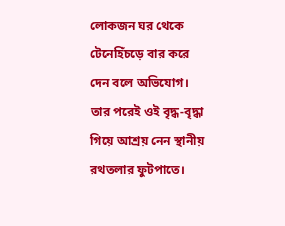লোকজন ঘর থেকে টেনেহিঁচড়ে বার করে দেন বলে অভিযোগ। তার পরেই ওই বৃদ্ধ-বৃদ্ধা গিয়ে আশ্রয় নেন স্থানীয় রথতলার ফুটপাতে।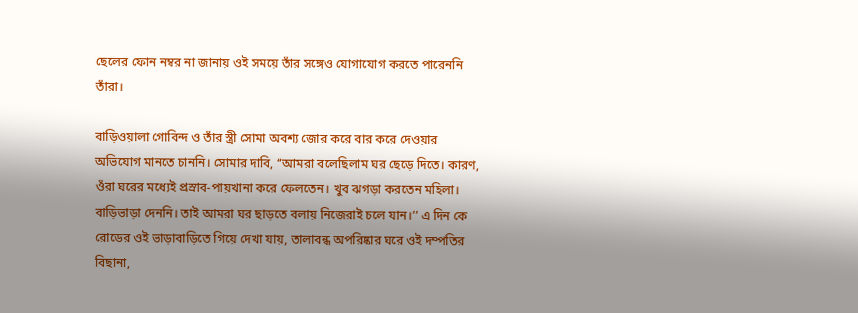ছেলের ফোন নম্বর না জানায় ওই সময়ে তাঁর সঙ্গেও যোগাযোগ করতে পারেননি তাঁরা।

বাড়িওয়ালা গোবিন্দ ও তাঁর স্ত্রী সোমা অবশ্য জোর করে বার করে দেওয়ার অভিযোগ মানতে চাননি। সোমার দাবি, ‘‘আমরা বলেছিলাম ঘর ছেড়ে দিতে। কারণ, ওঁরা ঘরের মধ্যেই প্রস্রাব-পায়খানা করে ফেলতেন। খুব ঝগড়া করতেন মহিলা। বাড়িভাড়া দেননি। তাই আমরা ঘর ছাড়তে বলায় নিজেরাই চলে যান।’’ এ দিন কে রোডের ওই ভাড়াবাড়িতে গিয়ে দেখা যায়, তালাবন্ধ অপরিষ্কার ঘরে ওই দম্পতির বিছানা,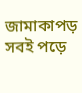জামাকাপড় সবই পড়ে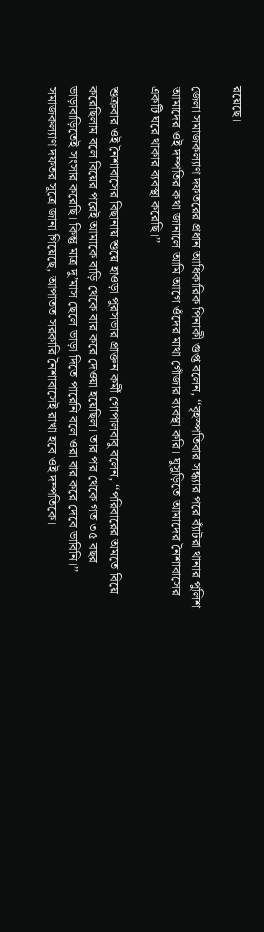রয়েছে।

জেলা সমাজকল্যাণ দফতরের প্রধান আধিকারিক পিনাকী গুপ্ত বলেন, ‘‘বৃহস্পতিবার সন্ধ্যার পরে ব্যাঁটরা থানার পুলিশ আমাদের ওই দম্পতির কথা জানালে আমি আগে ওঁদের মাথা গোঁজার ব্যবস্থা করি। ঘুসুড়িতে আমাদের নৈশাবাসের একটি ঘরে থাকার ব্যবস্থা করেছি।’’

শুক্রবার ওই নৈশাবাসের বিছানায় শুয়ে হাওড়া পুরসভার প্রাক্তন কর্মী গোপালবাবু বলেন, ‘‘পরিবারের অমতে বিয়ে করেছিলাম বলে বিয়ের পরেই আমাকে বাড়ি থেকে বার করে দেওয়া হয়েছিল। তার পর থেকে গত ৩৫ বছর ভাড়াবাড়িতেই সংসার করেছি। কিন্তু মাত্র দু’মাস ছেলে ভাড়া দিতে পারেনি বলে ওরা বার করে দেবে ভাবিনি।’’ সমাজকল্যাণ দফতর সূত্রে জানা গিয়েছে, আপাতত সরকারি নৈশাবাসেই রাখা হবে ওই দম্পতিকে।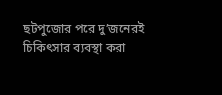ছটপুজোর পরে দু’জনেরই চিকিৎসার ব্যবস্থা করা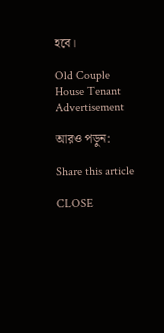হবে।

Old Couple House Tenant
Advertisement

আরও পড়ুন:

Share this article

CLOSE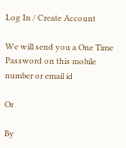Log In / Create Account

We will send you a One Time Password on this mobile number or email id

Or

By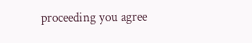proceeding you agree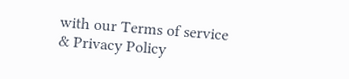with our Terms of service & Privacy Policy